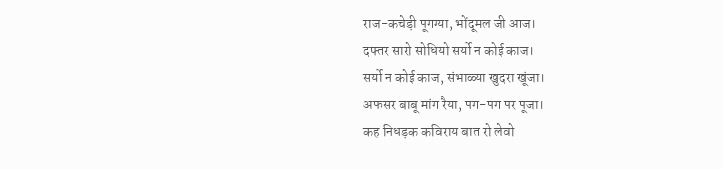राज-कचेड़ी पूगग्या, भोंदूमल जी आज।
दफ्तर सारो सोधियो सर्यो न कोई काज।
सर्यो न कोई काज, संभाळ्या खुदरा खूंजा।
अफसर बाबू मांग रैया, पग-पग पर पूजा।
कह निधड़क कविराय बात रो लेवो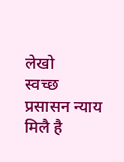लेखो
स्वच्छ प्रसासन न्याय मिलै है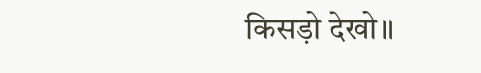किसड़ो देखो॥